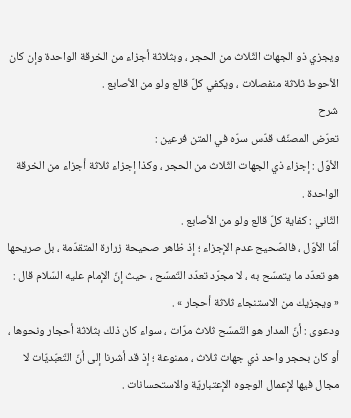ويجزي ذو الجهات الثّلاث من الحجر ، وبثلاثة أجزاء من الخرقة الواحدة وإن كان الأحوط ثلاثة منفصلات ، ويكفي كلّ قالع ولو من الأصابع .
شرح
تعرّض المصنّف قدّس سرّه في المتن فرعين :
الأوّل : إجزاء ذي الجهات الثّلاث من الحجر ، وكذا إجزاء ثلاثة أجزاء من الخرقة الواحدة .
الثّاني : كفاية كلّ قالع ولو من الأصابع .
أمّا الأوّل ، فالصّحيح عدم الإجزاء ؛ إذ ظاهر صحيحة زرارة المتقدّمة ، بل صريحها هو تعدّد ما يتمسّح به ، لا مجرّد تعدّد التّمسّح ، حيث إنّ الإمام عليه السّلام قال :
« ويجزيك من الاستنجاء ثلاثة أحجار » .
ودعوى : أنّ المدار هو التّمسّح ثلاث مرّات ، سواء كان ذلك بثلاثة أحجار ونحوها ، أو كان بحجر واحد ذي جهات ثلاث ، ممنوعة ؛ إذ قد أشرنا إلى أنّ التّعبّديّات لا مجال فيها لإعمال الوجوه الإعتباريّة والاستحسانات .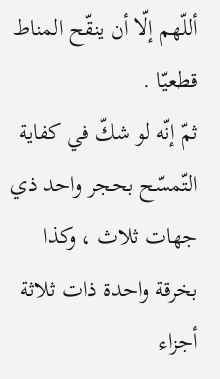أللّهم إلّا أن ينقّح المناط قطعيّا .
ثمّ إنّه لو شكّ في كفاية التّمسّح بحجر واحد ذي جهات ثلاث ، وكذا بخرقة واحدة ذات ثلاثة أجزاء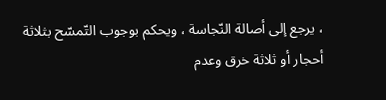، يرجع إلى أصالة النّجاسة ، ويحكم بوجوب التّمسّح بثلاثة أحجار أو ثلاثة خرق وعدم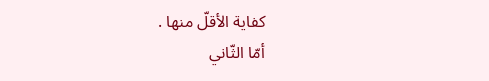كفاية الأقلّ منها .
أمّا الثّاني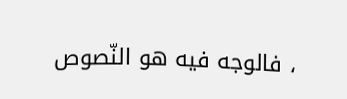، فالوجه فيه هو النّصوص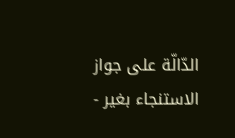الدّالّة على جواز الاستنجاء بغير -